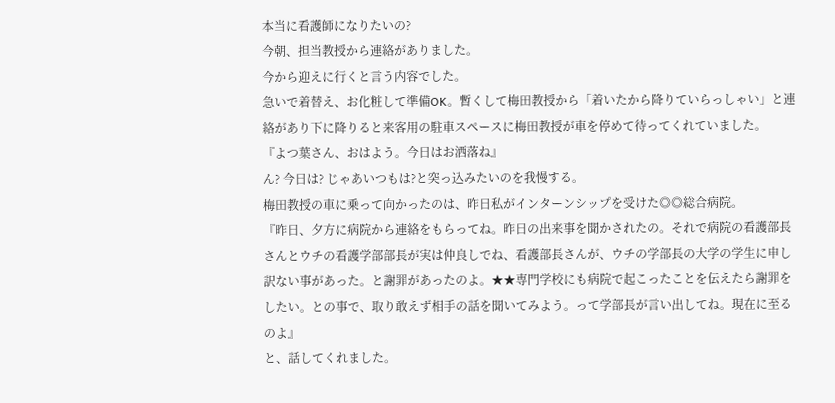本当に看護師になりたいの?
今朝、担当教授から連絡がありました。
今から迎えに行くと言う内容でした。
急いで着替え、お化粧して準備OK。暫くして梅田教授から「着いたから降りていらっしゃい」と連絡があり下に降りると来客用の駐車スペースに梅田教授が車を停めて待ってくれていました。
『よつ葉さん、おはよう。今日はお洒落ね』
ん? 今日は? じゃあいつもは?と突っ込みたいのを我慢する。
梅田教授の車に乗って向かったのは、昨日私がインターンシップを受けた◎◎総合病院。
『昨日、夕方に病院から連絡をもらってね。昨日の出来事を聞かされたの。それで病院の看護部長さんとウチの看護学部部長が実は仲良しでね、看護部長さんが、ウチの学部長の大学の学生に申し訳ない事があった。と謝罪があったのよ。★★専門学校にも病院で起こったことを伝えたら謝罪をしたい。との事で、取り敢えず相手の話を聞いてみよう。って学部長が言い出してね。現在に至るのよ』
と、話してくれました。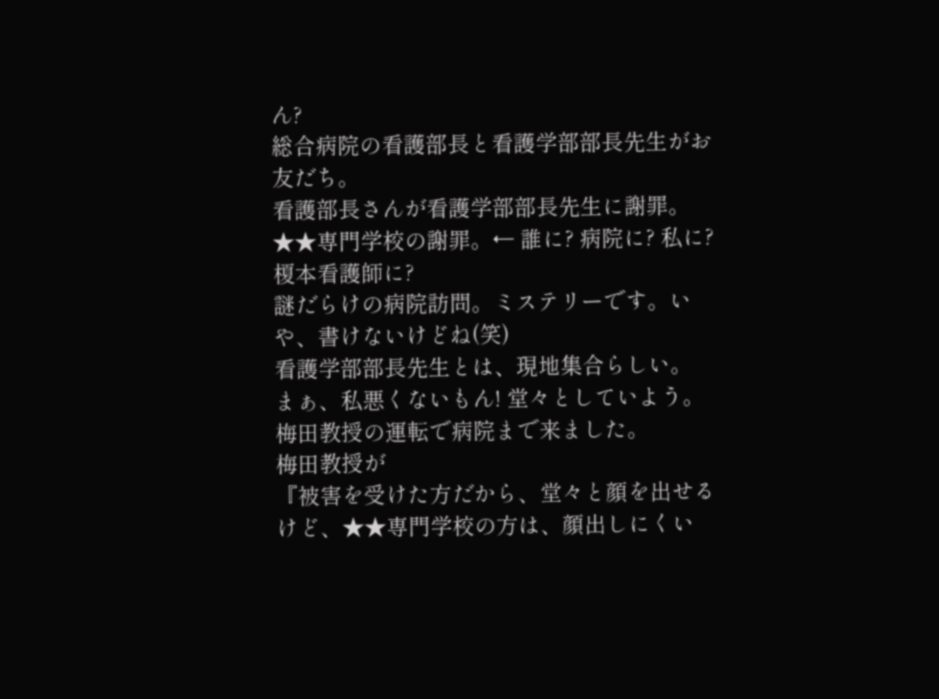ん?
総合病院の看護部長と看護学部部長先生がお友だち。
看護部長さんが看護学部部長先生に謝罪。
★★専門学校の謝罪。← 誰に? 病院に? 私に? 榎本看護師に?
謎だらけの病院訪問。ミステリーです。いや、書けないけどね(笑)
看護学部部長先生とは、現地集合らしい。
まぁ、私悪くないもん! 堂々としていよう。
梅田教授の運転で病院まで来ました。
梅田教授が
『被害を受けた方だから、堂々と顔を出せるけど、★★専門学校の方は、顔出しにくい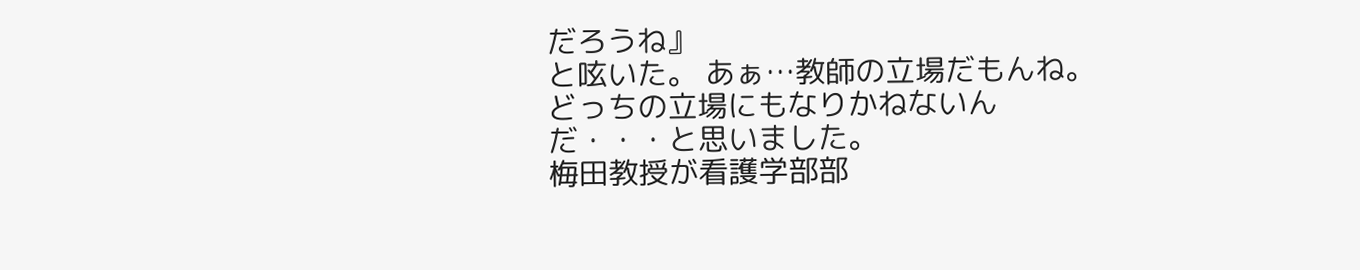だろうね』
と呟いた。 あぁ…教師の立場だもんね。どっちの立場にもなりかねないんだ・・・と思いました。
梅田教授が看護学部部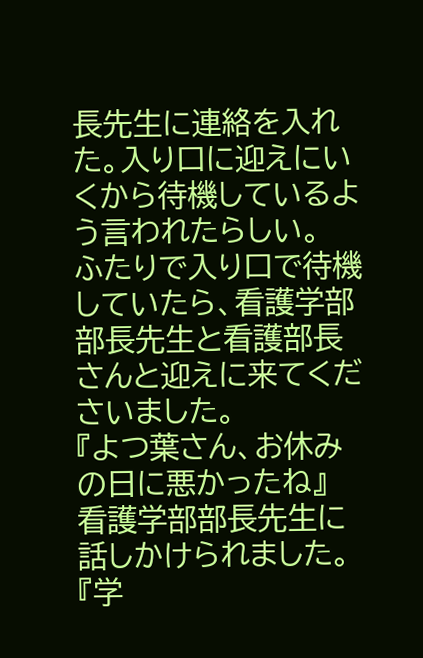長先生に連絡を入れた。入り口に迎えにいくから待機しているよう言われたらしい。
ふたりで入り口で待機していたら、看護学部部長先生と看護部長さんと迎えに来てくださいました。
『よつ葉さん、お休みの日に悪かったね』
看護学部部長先生に話しかけられました。
『学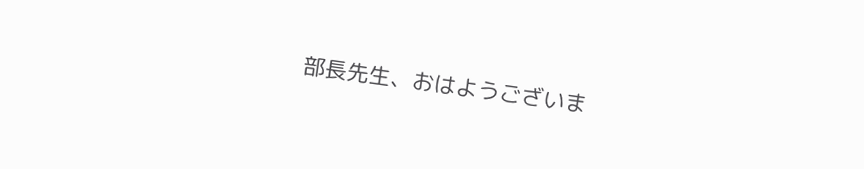部長先生、おはようございま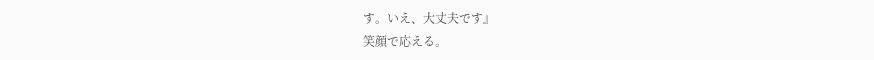す。いえ、大丈夫です』
笑顔で応える。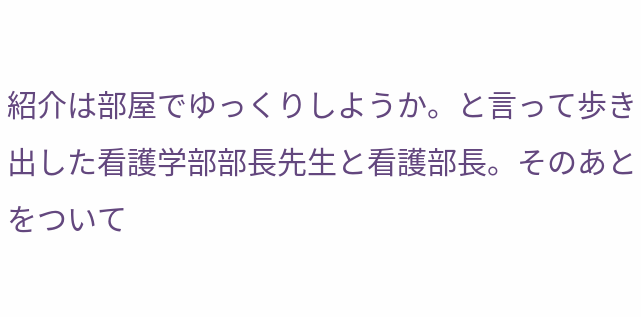紹介は部屋でゆっくりしようか。と言って歩き出した看護学部部長先生と看護部長。そのあとをついて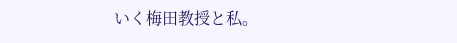いく梅田教授と私。